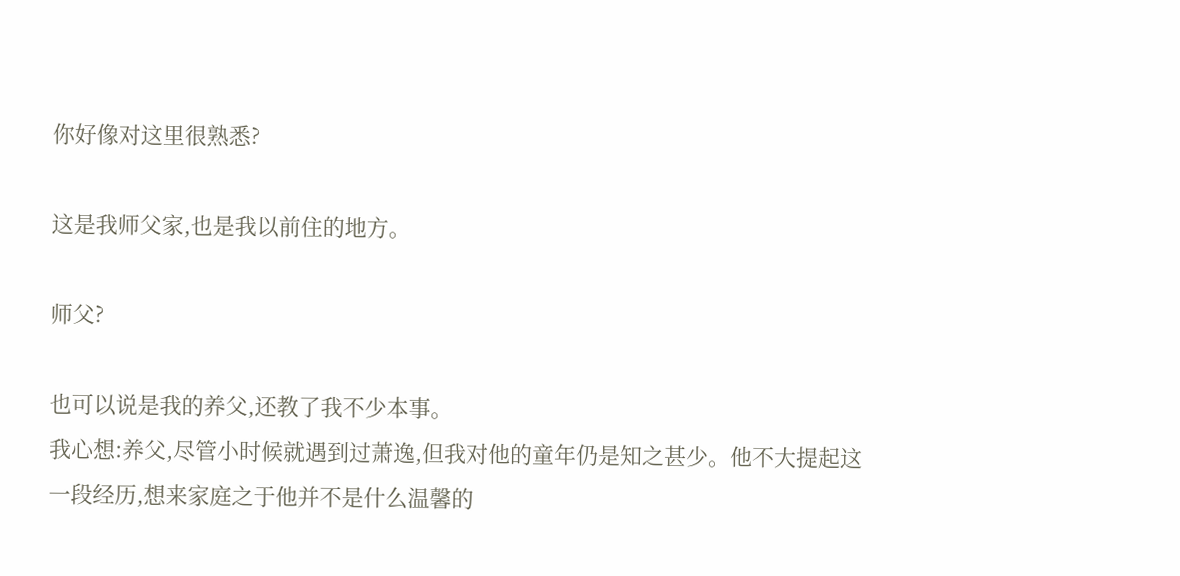你好像对这里很熟悉?

这是我师父家,也是我以前住的地方。

师父?

也可以说是我的养父,还教了我不少本事。
我心想:养父,尽管小时候就遇到过萧逸,但我对他的童年仍是知之甚少。他不大提起这一段经历,想来家庭之于他并不是什么温馨的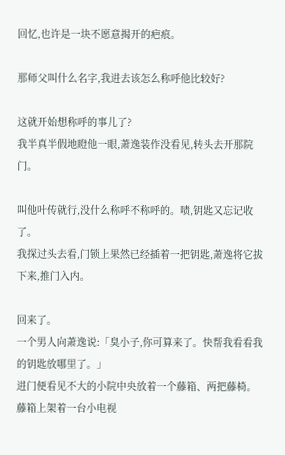回忆,也许是一块不愿意揭开的疤痕。

那师父叫什么名字,我进去该怎么称呼他比较好?

这就开始想称呼的事儿了?
我半真半假地瞪他一眼,萧逸装作没看见,转头去开那院门。

叫他叶传就行,没什么称呼不称呼的。啧,钥匙又忘记收了。
我探过头去看,门锁上果然已经插着一把钥匙,萧逸将它拔下来,推门入内。

回来了。
一个男人向萧逸说:「臭小子,你可算来了。快帮我看看我的钥匙放哪里了。」
进门便看见不大的小院中央放着一个藤箱、两把藤椅。
藤箱上架着一台小电视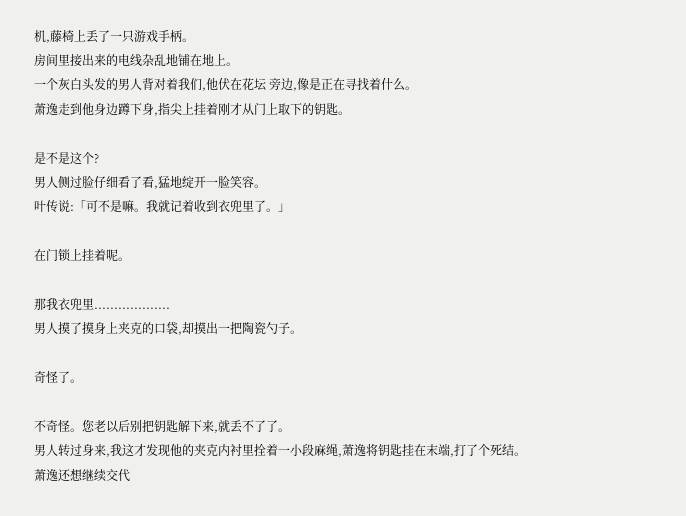机,藤椅上丢了一只游戏手柄。
房间里接出来的电线杂乱地铺在地上。
一个灰白头发的男人背对着我们,他伏在花坛 旁边,像是正在寻找着什么。
萧逸走到他身边蹲下身,指尖上挂着刚才从门上取下的钥匙。

是不是这个?
男人侧过脸仔细看了看,猛地绽开一脸笑容。
叶传说:「可不是嘛。我就记着收到衣兜里了。」

在门锁上挂着呢。

那我衣兜里...................
男人摸了摸身上夹克的口袋,却摸出一把陶瓷勺子。

奇怪了。

不奇怪。您老以后别把钥匙解下来,就丢不了了。
男人转过身来,我这才发现他的夹克内衬里拴着一小段麻绳,萧逸将钥匙挂在末端,打了个死结。
萧逸还想继续交代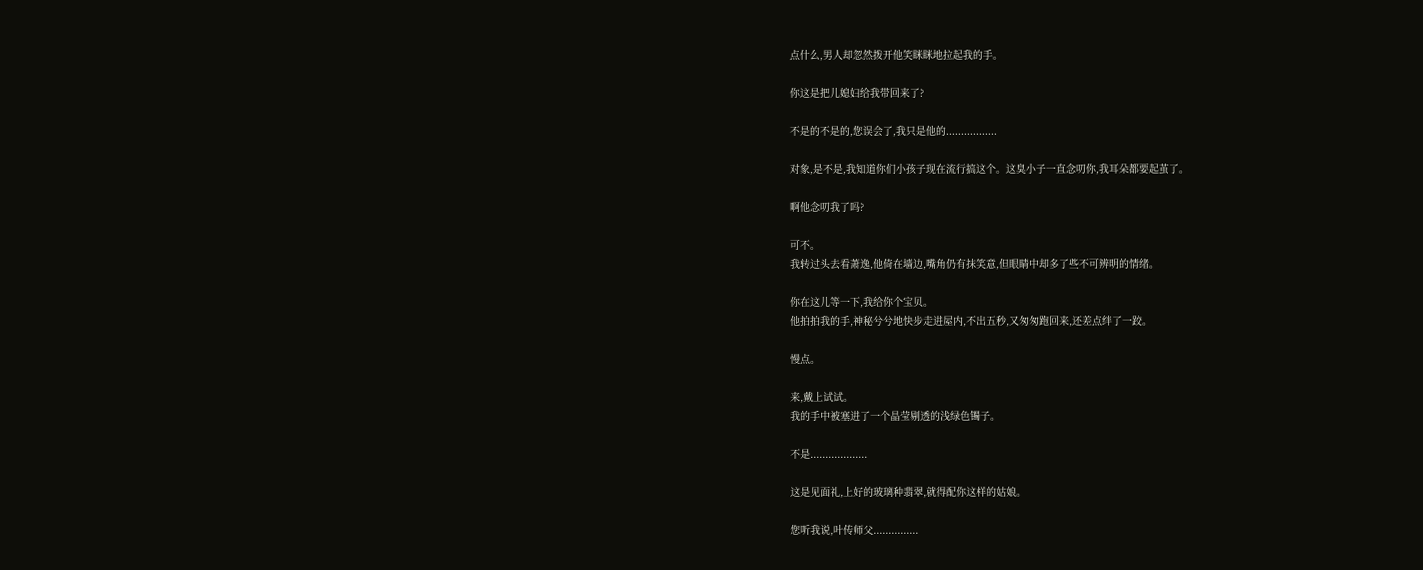点什么,男人却忽然拨开他笑眯眯地拉起我的手。

你这是把儿媳妇给我带回来了?

不是的不是的,您误会了,我只是他的.................

对象,是不是,我知道你们小孩子现在流行搞这个。这臭小子一直念叨你,我耳朵都要起茧了。

啊他念叨我了吗?

可不。
我转过头去看萧逸,他倚在墙边,嘴角仍有抹笑意,但眼睛中却多了些不可辨明的情绪。

你在这儿等一下,我给你个宝贝。
他拍拍我的手,神秘兮兮地快步走进屋内,不出五秒,又匆匆跑回来,还差点绊了一跤。

慢点。

来,戴上试试。
我的手中被塞进了一个晶莹剔透的浅绿色镯子。

不是...................

这是见面礼,上好的玻璃种翡翠,就得配你这样的姑娘。

您听我说,叶传师父...............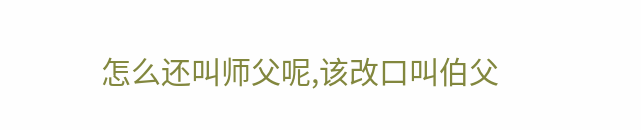怎么还叫师父呢,该改口叫伯父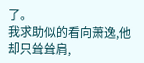了。
我求助似的看向萧逸,他却只耸耸肩,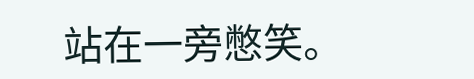站在一旁憋笑。